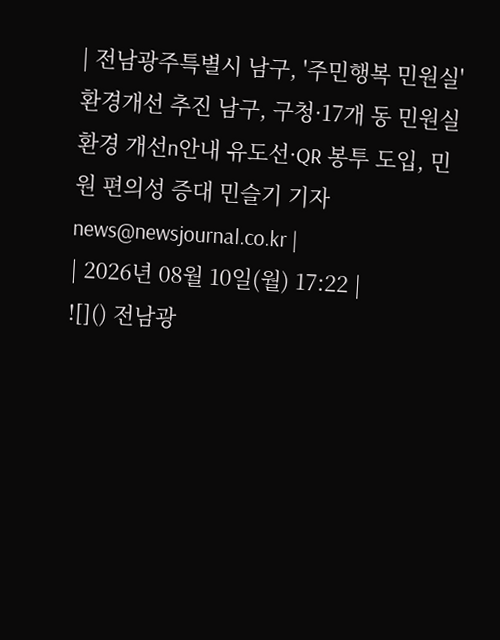| 전남광주특별시 남구, '주민행복 민원실' 환경개선 추진 남구, 구청·17개 동 민원실 환경 개선n안내 유도선·QR 봉투 도입, 민원 편의성 증대 민슬기 기자 news@newsjournal.co.kr |
| 2026년 08월 10일(월) 17:22 |
![]() 전남광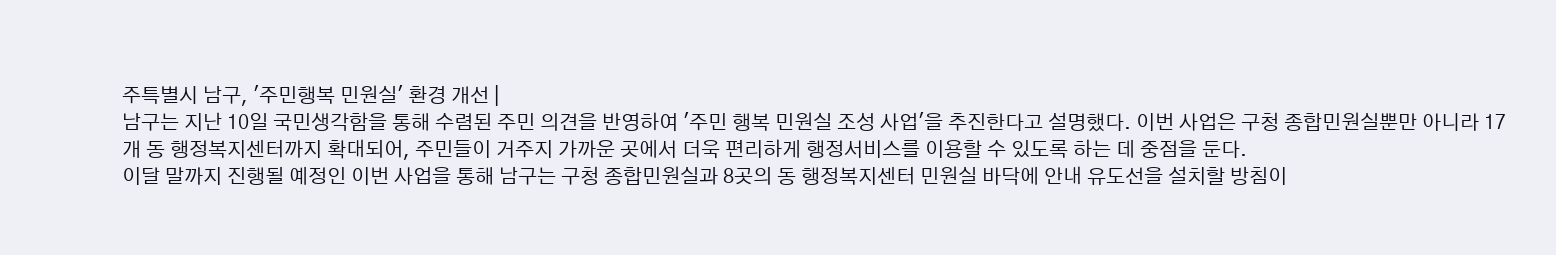주특별시 남구, '주민행복 민원실' 환경 개선 |
남구는 지난 10일 국민생각함을 통해 수렴된 주민 의견을 반영하여 '주민 행복 민원실 조성 사업'을 추진한다고 설명했다. 이번 사업은 구청 종합민원실뿐만 아니라 17개 동 행정복지센터까지 확대되어, 주민들이 거주지 가까운 곳에서 더욱 편리하게 행정서비스를 이용할 수 있도록 하는 데 중점을 둔다.
이달 말까지 진행될 예정인 이번 사업을 통해 남구는 구청 종합민원실과 8곳의 동 행정복지센터 민원실 바닥에 안내 유도선을 설치할 방침이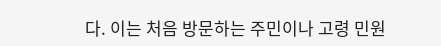다. 이는 처음 방문하는 주민이나 고령 민원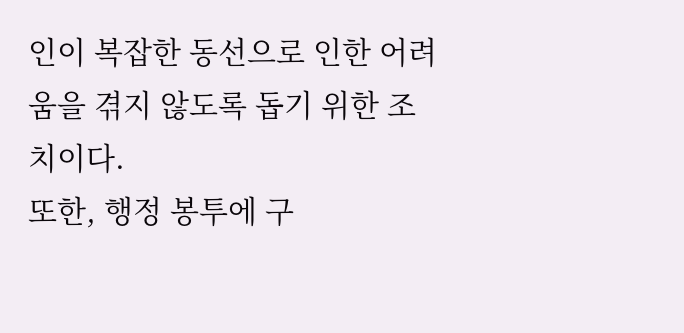인이 복잡한 동선으로 인한 어려움을 겪지 않도록 돕기 위한 조치이다.
또한, 행정 봉투에 구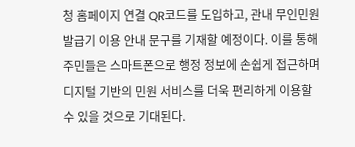청 홈페이지 연결 QR코드를 도입하고, 관내 무인민원발급기 이용 안내 문구를 기재할 예정이다. 이를 통해 주민들은 스마트폰으로 행정 정보에 손쉽게 접근하며 디지털 기반의 민원 서비스를 더욱 편리하게 이용할 수 있을 것으로 기대된다.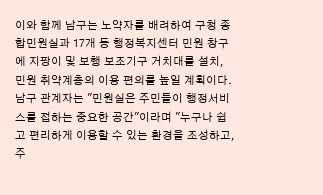이와 함께 남구는 노약자를 배려하여 구청 종합민원실과 17개 동 행정복지센터 민원 창구에 지팡이 및 보행 보조기구 거치대를 설치, 민원 취약계층의 이용 편의를 높일 계획이다. 남구 관계자는 "민원실은 주민들이 행정서비스를 접하는 중요한 공간"이라며 "누구나 쉽고 편리하게 이용할 수 있는 환경을 조성하고, 주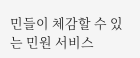민들이 체감할 수 있는 민원 서비스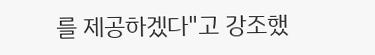를 제공하겠다"고 강조했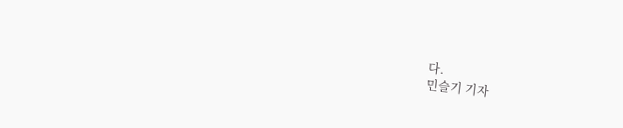다.
민슬기 기자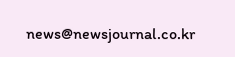news@newsjournal.co.kr